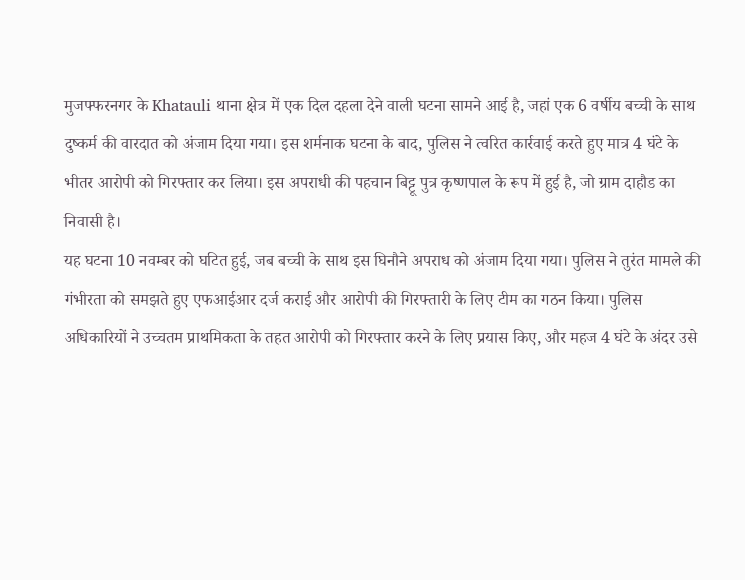मुजफ्फरनगर के Khatauli थाना क्षेत्र में एक दिल दहला देने वाली घटना सामने आई है, जहां एक 6 वर्षीय बच्ची के साथ दुष्कर्म की वारदात को अंजाम दिया गया। इस शर्मनाक घटना के बाद, पुलिस ने त्वरित कार्रवाई करते हुए मात्र 4 घंटे के भीतर आरोपी को गिरफ्तार कर लिया। इस अपराधी की पहचान बिट्टू पुत्र कृष्णपाल के रूप में हुई है, जो ग्राम दाहौड का निवासी है।
यह घटना 10 नवम्बर को घटित हुई, जब बच्ची के साथ इस घिनौने अपराध को अंजाम दिया गया। पुलिस ने तुरंत मामले की गंभीरता को समझते हुए एफआईआर दर्ज कराई और आरोपी की गिरफ्तारी के लिए टीम का गठन किया। पुलिस अधिकारियों ने उच्चतम प्राथमिकता के तहत आरोपी को गिरफ्तार करने के लिए प्रयास किए, और महज 4 घंटे के अंदर उसे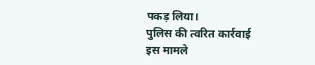पकड़ लिया।
पुलिस की त्वरित कार्रवाई
इस मामले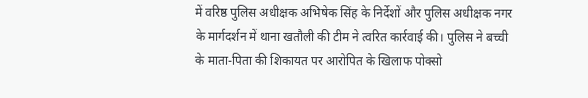में वरिष्ठ पुलिस अधीक्षक अभिषेक सिंह के निर्देशों और पुलिस अधीक्षक नगर के मार्गदर्शन में थाना खतौली की टीम ने त्वरित कार्रवाई की। पुलिस ने बच्ची के माता-पिता की शिकायत पर आरोपित के खिलाफ पोक्सो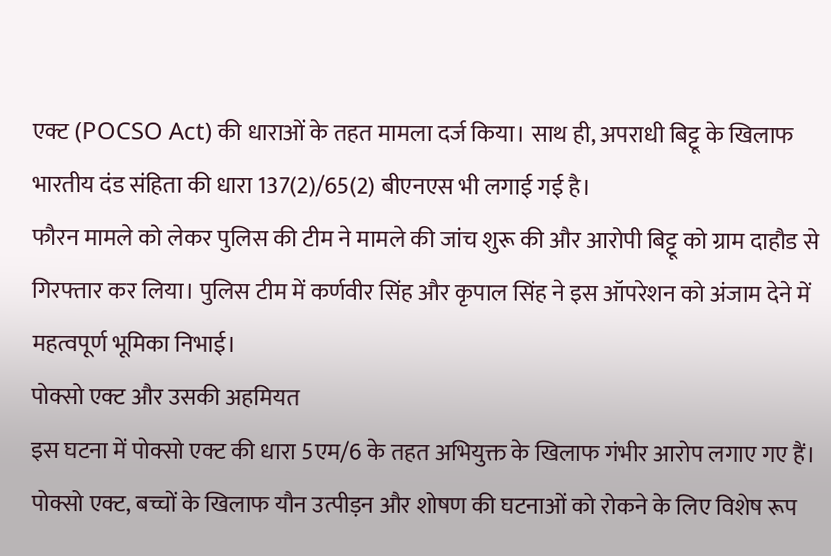एक्ट (POCSO Act) की धाराओं के तहत मामला दर्ज किया। साथ ही, अपराधी बिट्टू के खिलाफ भारतीय दंड संहिता की धारा 137(2)/65(2) बीएनएस भी लगाई गई है।
फौरन मामले को लेकर पुलिस की टीम ने मामले की जांच शुरू की और आरोपी बिट्टू को ग्राम दाहौड से गिरफ्तार कर लिया। पुलिस टीम में कर्णवीर सिंह और कृपाल सिंह ने इस ऑपरेशन को अंजाम देने में महत्वपूर्ण भूमिका निभाई।
पोक्सो एक्ट और उसकी अहमियत
इस घटना में पोक्सो एक्ट की धारा 5एम/6 के तहत अभियुक्त के खिलाफ गंभीर आरोप लगाए गए हैं। पोक्सो एक्ट, बच्चों के खिलाफ यौन उत्पीड़न और शोषण की घटनाओं को रोकने के लिए विशेष रूप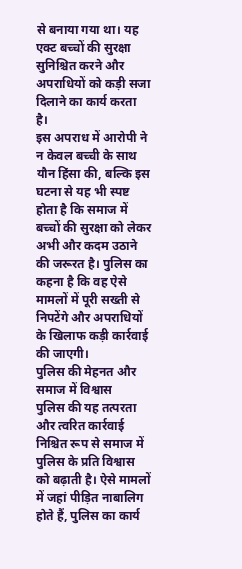से बनाया गया था। यह एक्ट बच्चों की सुरक्षा सुनिश्चित करने और अपराधियों को कड़ी सजा दिलाने का कार्य करता है।
इस अपराध में आरोपी ने न केवल बच्ची के साथ यौन हिंसा की, बल्कि इस घटना से यह भी स्पष्ट होता है कि समाज में बच्चों की सुरक्षा को लेकर अभी और कदम उठाने की जरूरत है। पुलिस का कहना है कि वह ऐसे मामलों में पूरी सख्ती से निपटेंगे और अपराधियों के खिलाफ कड़ी कार्रवाई की जाएगी।
पुलिस की मेहनत और समाज में विश्वास
पुलिस की यह तत्परता और त्वरित कार्रवाई निश्चित रूप से समाज में पुलिस के प्रति विश्वास को बढ़ाती है। ऐसे मामलों में जहां पीड़ित नाबालिग होते हैं, पुलिस का कार्य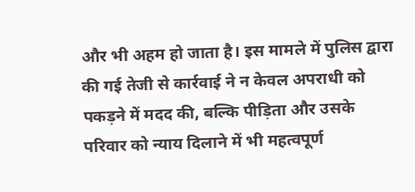और भी अहम हो जाता है। इस मामले में पुलिस द्वारा की गई तेजी से कार्रवाई ने न केवल अपराधी को पकड़ने में मदद की, बल्कि पीड़िता और उसके परिवार को न्याय दिलाने में भी महत्वपूर्ण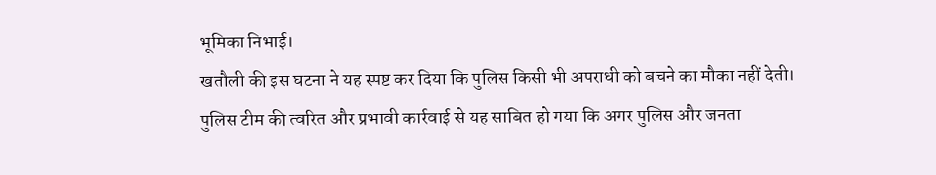भूमिका निभाई।
खतौली की इस घटना ने यह स्पष्ट कर दिया कि पुलिस किसी भी अपराधी को बचने का मौका नहीं देती। पुलिस टीम की त्वरित और प्रभावी कार्रवाई से यह साबित हो गया कि अगर पुलिस और जनता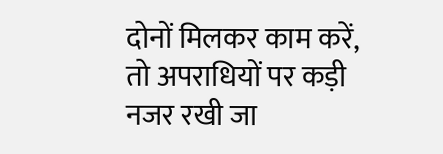दोनों मिलकर काम करें, तो अपराधियों पर कड़ी नजर रखी जा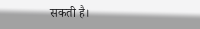सकती है।